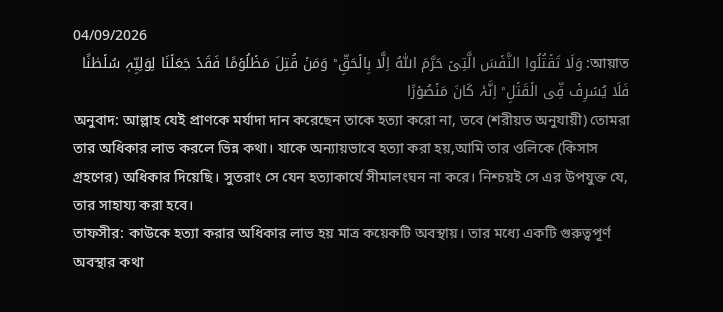04/09/2026
আয়াত: وَلَا تَقۡتُلُوا النَّفۡسَ الَّتِیۡ حَرَّمَ اللّٰہُ اِلَّا بِالۡحَقِّ ؕ وَمَنۡ قُتِلَ مَظۡلُوۡمًا فَقَدۡ جَعَلۡنَا لِوَلِیِّہٖ سُلۡطٰنًا فَلَا یُسۡرِفۡ فِّی الۡقَتۡلِ ؕ اِنَّہٗ کَانَ مَنۡصُوۡرًا
অনুবাদ: আল্লাহ যেই প্রাণকে মর্যাদা দান করেছেন তাকে হত্যা করো না, তবে (শরীয়ত অনুযায়ী) তোমরা তার অধিকার লাভ করলে ভিন্ন কথা। যাকে অন্যায়ভাবে হত্যা করা হয়,আমি তার ওলিকে (কিসাস গ্রহণের) অধিকার দিয়েছি। সুতরাং সে যেন হত্যাকার্যে সীমালংঘন না করে। নিশ্চয়ই সে এর উপযুক্ত যে, তার সাহায্য করা হবে।
তাফসীর: কাউকে হত্যা করার অধিকার লাভ হয় মাত্র কয়েকটি অবস্থায়। তার মধ্যে একটি গুরুত্বপূর্ণ অবস্থার কথা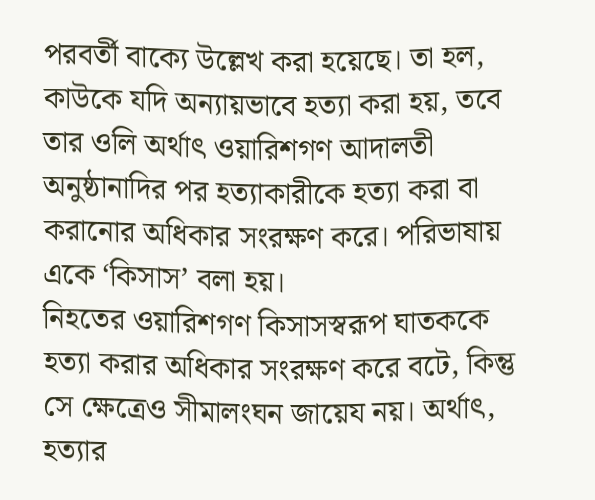পরবর্তী বাক্যে উল্লেখ করা হয়েছে। তা হল, কাউকে যদি অন্যায়ভাবে হত্যা করা হয়, তবে তার ওলি অর্থাৎ ওয়ারিশগণ আদালতী অনুষ্ঠানাদির পর হত্যাকারীকে হত্যা করা বা করানোর অধিকার সংরক্ষণ করে। পরিভাষায় একে ‘কিসাস’ বলা হয়।
নিহতের ওয়ারিশগণ কিসাসস্বরূপ ঘাতককে হত্যা করার অধিকার সংরক্ষণ করে বটে, কিন্তু সে ক্ষেত্রেও সীমালংঘন জায়েয নয়। অর্থাৎ, হত্যার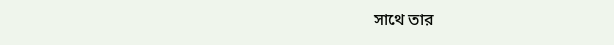সাথে তার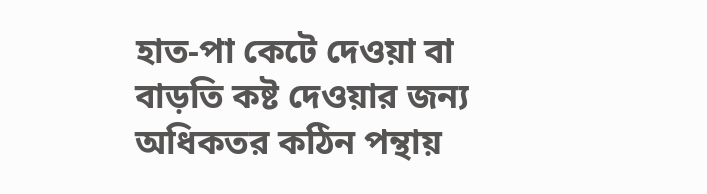হাত-পা কেটে দেওয়া বা বাড়তি কষ্ট দেওয়ার জন্য অধিকতর কঠিন পন্থায়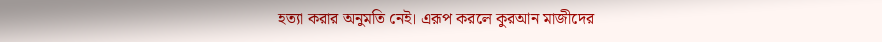হত্যা করার অনুমতি নেই। এরূপ করলে কুরআন মাজীদের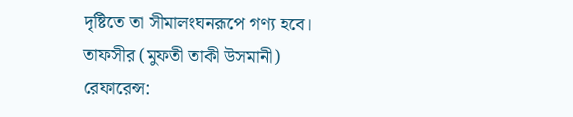দৃষ্টিতে তা সীমালংঘনরূপে গণ্য হবে।
তাফসীর (মুফতী তাকী উসমানী)
রেফারেন্স: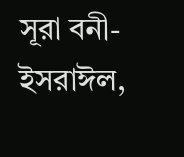সূরা বনী-ইসরাঈল,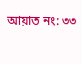আয়াত নং: ৩৩